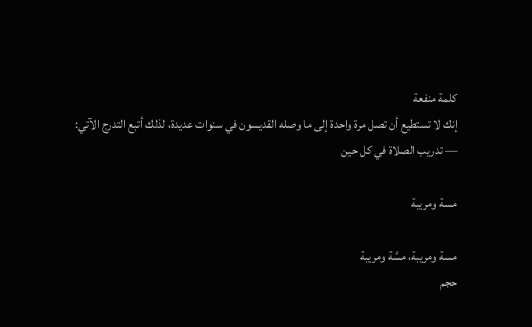كلمة منفعة
إنك لا تستطيع أن تصل مرة واحدة إلى ما وصله القديسون في سنوات عديدة، لذلك أتبع التدرج الآتي:
— تدريب الصلاة في كل حين

مسة ومريبة

مسة ومريبة، مسَّة ومريبة
حجم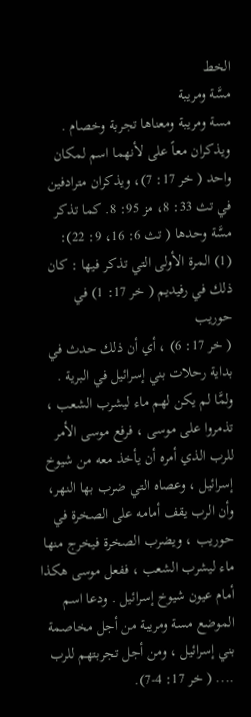الخط
مسَّة ومريبة
مسة ومريبة ومعناها تجربة وخصام . ويذكران معاً على لأنهما اسم لمكان واحد ( خر 17: 7)، ويذكران مترادفين في تث 33: 8، مز 95: 8. كما تذكر مسَّة وحدها ( تث 6: 16، 9: 22):
(1) المرة الأولى التي تذكر فيها : كان ذلك في رفيديم ( خر 17: 1) في حوريب
( خر 17: 6) ، أي أن ذلك حدث في بداية رحلات بني إسرائيل في البرية . ولمَّا لم يكن لهم ماء ليشرب الشعب ، تذمروا على موسى ، فرفع موسى الأمر للرب الذي أمره أن يأخذ معه من شيوخ إسرائيل ، وعصاه التي ضرب بها النهر، وأن الرب يقف أمامه على الصخرة في حوريب ، ويضرب الصخرة فيخرج منها ماء ليشرب الشعب ، ففعل موسى هكذا أمام عيون شيوخ إسرائيل . ودعا اسم الموضع مسة ومريبة من أجل مخاصمة بني إسرائيل ، ومن أجل تجربتهم للرب .... ( خر 17: 4-7).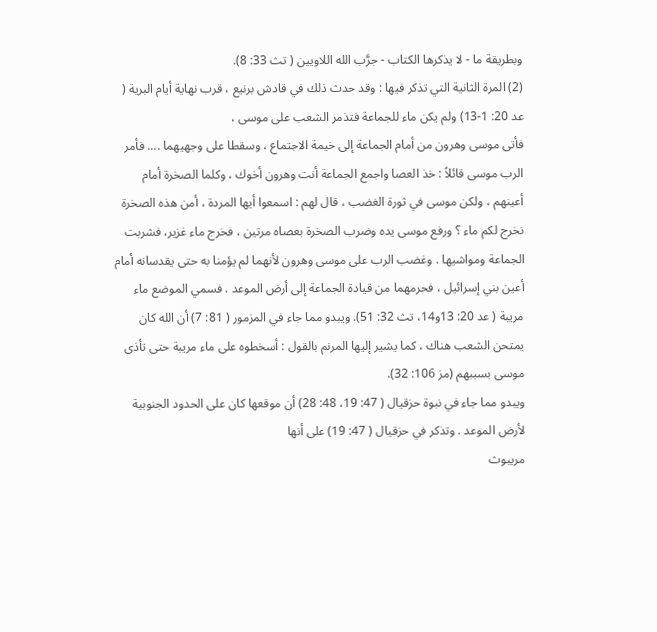وبطريقة ما - لا يذكرها الكتاب - جرَّب الله اللاويين ( تث 33: 8).
(2) المرة الثانية التي تذكر فيها : وقد حدث ذلك في قادش برنيع ، قرب نهاية أيام البرية ( عد 20: 1-13) ولم يكن ماء للجماعة فتذمر الشعب على موسى ،
فأتى موسى وهرون من أمام الجماعة إلى خيمة الاجتماع ، وسقطا على وجهيهما .... فأمر الرب موسى قائلاً : خذ العصا واجمع الجماعة أنت وهرون أخوك ، وكلما الصخرة أمام أعينهم ، ولكن موسى في ثورة الغضب ، قال لهم : اسمعوا أيها المردة ، أمن هذه الصخرة نخرج لكم ماء ؟ ورفع موسى يده وضرب الصخرة بعصاه مرتين ، فخرج ماء غزير، فشربت الجماعة ومواشيها . وغضب الرب على موسى وهرون لأنهما لم يؤمنا به حتى يقدسانه أمام أعين بني إسرائيل ، فحرمهما من قيادة الجماعة إلى أرض الموعد . فسمي الموضع ماء مريبة ( عد 20: 13و14، تث 32: 51). ويبدو مما جاء في المزمور ( 81: 7) أن الله كان يمتحن الشعب هناك ، كما يشير إليها المرنم بالقول : أسخطوه على ماء مريبة حتى تأذى موسى بسببهم (مز 106: 32).
ويبدو مما جاء في نبوة حزقيال ( 47: 19، 48: 28) أن موقعها كان على الحدود الجنوبية لأرض الموعد . وتذكر في حزقيال ( 47: 19) على أنها
مريبوث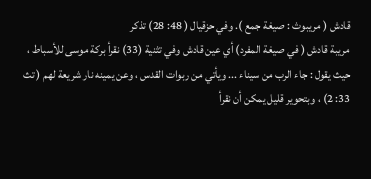قادش ( مريبوث : صيغة جمع ). وفي حزقيال ( 48: 28) تذكر
مريبة قادش ( في صيغة المفرد) أي عين قادش وفي تثنية (33) نقرأ بركة موسى للأسباط ، حيث يقول : جاء الرب من سيناء ... ويأتي من ربوات القدس ، وعن يمينه نار شريعة لهم ( تث 33: 2) ، وبتحوير قليل يمكن أن نقرأ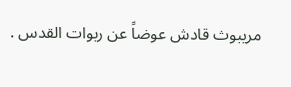مريبوث قادش عوضاً عن ربوات القدس .